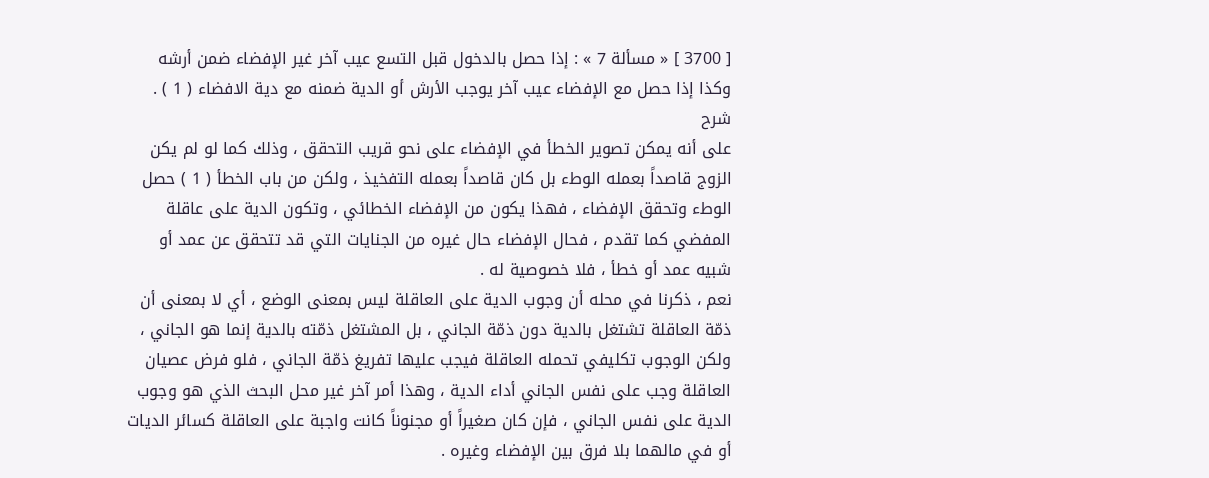[ 3700 ] « مسألة 7 » : إذا حصل بالدخول قبل التسع عيب آخر غير الإفضاء ضمن أرشه وكذا إذا حصل مع الإفضاء عيب آخر يوجب الأرش أو الدية ضمنه مع دية الافضاء ( 1 ) .
شرح
على أنه يمكن تصوير الخطأ في الإفضاء على نحو قريب التحقق ، وذلك كما لو لم يكن الزوج قاصداً بعمله الوطء بل كان قاصداً بعمله التفخيذ ، ولكن من باب الخطأ ( 1 ) حصل الوطء وتحقق الإفضاء ، فهذا يكون من الإفضاء الخطائي ، وتكون الدية على عاقلة المفضي كما تقدم ، فحال الإفضاء حال غيره من الجنايات التي قد تتحقق عن عمد أو شبيه عمد أو خطأ ، فلا خصوصية له .
نعم ، ذكرنا في محله أن وجوب الدية على العاقلة ليس بمعنى الوضع ، أي لا بمعنى أن ذمّة العاقلة تشتغل بالدية دون ذمّة الجاني ، بل المشتغل ذمّته بالدية إنما هو الجاني ، ولكن الوجوب تكليفي تحمله العاقلة فيجب عليها تفريغ ذمّة الجاني ، فلو فرض عصيان العاقلة وجب على نفس الجاني أداء الدية ، وهذا أمر آخر غير محل البحث الذي هو وجوب الدية على نفس الجاني ، فإن كان صغيراً أو مجنوناً كانت واجبة على العاقلة كسائر الديات أو في مالهما بلا فرق بين الإفضاء وغيره .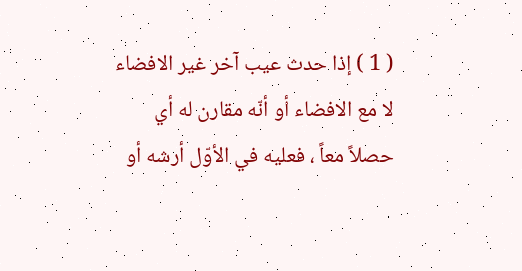( 1 ) إذا حدث عيب آخر غير الافضاء لا مع الافضاء أو أنّه مقارن له أي حصلاً معاً ، فعليه في الأوّل أرشه أو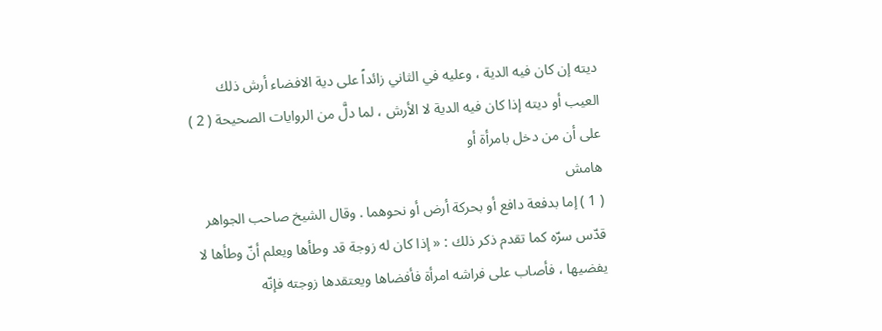ديته إن كان فيه الدية ، وعليه في الثاني زائداً على دية الافضاء أرش ذلك العيب أو ديته إذا كان فيه الدية لا الأرش ، لما دلَّ من الروايات الصحيحة ( 2 ) على أن من دخل بامرأة أو
هامش
( 1 ) إما بدفعة دافع أو بحركة أرض أو نحوهما . وقال الشيخ صاحب الجواهر قدّس سرّه كما تقدم ذكر ذلك : « إذا كان له زوجة قد وطأها ويعلم أنّ وطأها لا يفضيها ، فأصاب على فراشه امرأة فأفضاها ويعتقدها زوجته فإنّه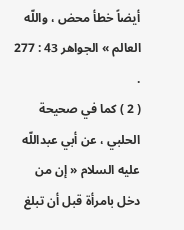أيضاً خطأ محض ، واللّه العالم » الجواهر 43 : 277 .
( 2 ) كما في صحيحة الحلبي ، عن أبي عبداللّه عليه السلام « إن من دخل بامرأة قبل أن تبلغ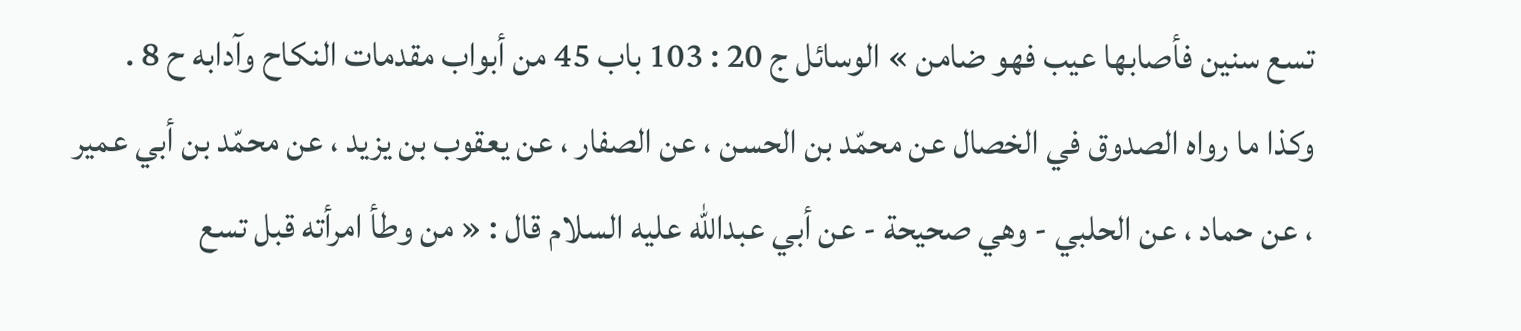تسع سنين فأصابها عيب فهو ضامن » الوسائل ج 20 : 103 باب 45 من أبواب مقدمات النكاح وآدابه ح 8 .
وكذا ما رواه الصدوق في الخصال عن محمّد بن الحسن ، عن الصفار ، عن يعقوب بن يزيد ، عن محمّد بن أبي عمير ، عن حماد ، عن الحلبي - وهي صحيحة - عن أبي عبداللّه عليه السلام قال : « من وطأ امرأته قبل تسع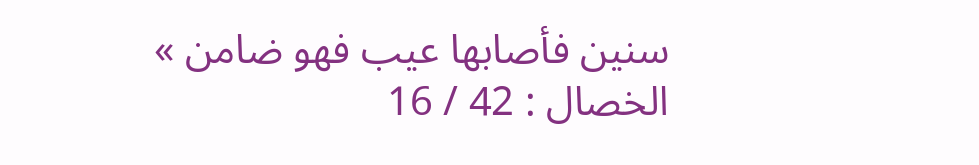سنين فأصابها عيب فهو ضامن » الخصال : 42 / 16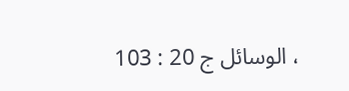، الوسائل ج 20 : 103